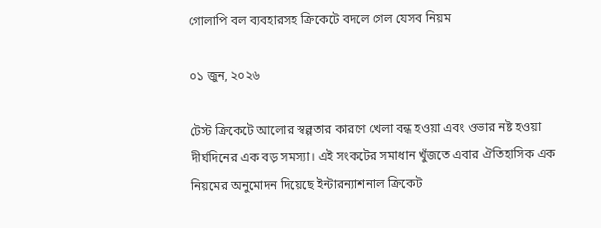গোলাপি বল ব্যবহারসহ ক্রিকেটে বদলে গেল যেসব নিয়ম

০১ জুন, ২০২৬

টেস্ট ক্রিকেটে আলোর স্বল্পতার কারণে খেলা বন্ধ হওয়া এবং ওভার নষ্ট হওয়া দীর্ঘদিনের এক বড় সমস্যা। এই সংকটের সমাধান খুঁজতে এবার ঐতিহাসিক এক নিয়মের অনুমোদন দিয়েছে ইন্টারন্যাশনাল ক্রিকেট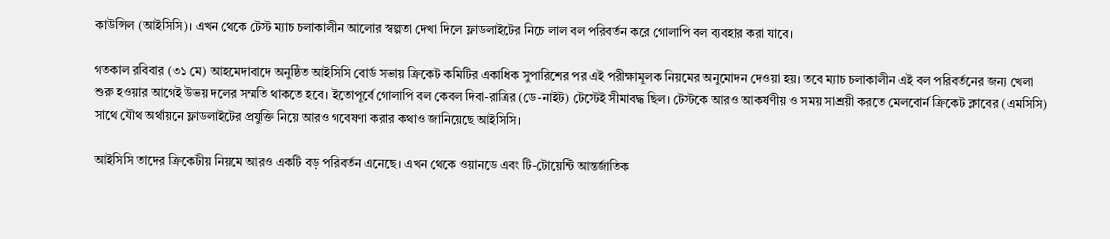কাউন্সিল (আইসিসি)। এখন থেকে টেস্ট ম্যাচ চলাকালীন আলোর স্বল্পতা দেখা দিলে ফ্লাডলাইটের নিচে লাল বল পরিবর্তন করে গোলাপি বল ব্যবহার করা যাবে।

গতকাল রবিবার (৩১ মে) আহমেদাবাদে অনুষ্ঠিত আইসিসি বোর্ড সভায় ক্রিকেট কমিটির একাধিক সুপারিশের পর এই পরীক্ষামূলক নিয়মের অনুমোদন দেওয়া হয়। তবে ম্যাচ চলাকালীন এই বল পরিবর্তনের জন্য খেলা শুরু হওয়ার আগেই উভয় দলের সম্মতি থাকতে হবে। ইতোপূর্বে গোলাপি বল কেবল দিবা-রাত্রির (ডে-নাইট) টেস্টেই সীমাবদ্ধ ছিল। টেস্টকে আরও আকর্ষণীয় ও সময় সাশ্রয়ী করতে মেলবোর্ন ক্রিকেট ক্লাবের (এমসিসি) সাথে যৌথ অর্থায়নে ফ্লাডলাইটের প্রযুক্তি নিয়ে আরও গবেষণা করার কথাও জানিয়েছে আইসিসি।

আইসিসি তাদের ক্রিকেটীয় নিয়মে আরও একটি বড় পরিবর্তন এনেছে। এখন থেকে ওয়ানডে এবং টি-টোয়েন্টি আন্তর্জাতিক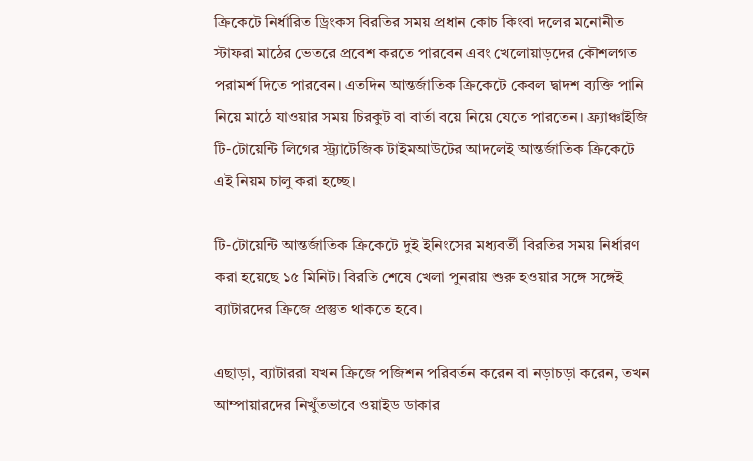ক্রিকেটে নির্ধারিত ড্রিংকস বিরতির সময় প্রধান কোচ কিংবা দলের মনোনীত স্টাফরা মাঠের ভেতরে প্রবেশ করতে পারবেন এবং খেলোয়াড়দের কৌশলগত পরামর্শ দিতে পারবেন। এতদিন আন্তর্জাতিক ক্রিকেটে কেবল দ্বাদশ ব্যক্তি পানি নিয়ে মাঠে যাওয়ার সময় চিরকুট বা বার্তা বয়ে নিয়ে যেতে পারতেন। ফ্র্যাঞ্চাইজি টি-টোয়েন্টি লিগের স্ট্র্যাটেজিক টাইমআউটের আদলেই আন্তর্জাতিক ক্রিকেটে এই নিয়ম চালু করা হচ্ছে।

টি-টোয়েন্টি আন্তর্জাতিক ক্রিকেটে দুই ইনিংসের মধ্যবর্তী বিরতির সময় নির্ধারণ করা হয়েছে ১৫ মিনিট। বিরতি শেষে খেলা পুনরায় শুরু হওয়ার সঙ্গে সঙ্গেই ব্যাটারদের ক্রিজে প্রস্তুত থাকতে হবে।

এছাড়া, ব্যাটাররা যখন ক্রিজে পজিশন পরিবর্তন করেন বা নড়াচড়া করেন, তখন আম্পায়ারদের নিখুঁতভাবে ওয়াইড ডাকার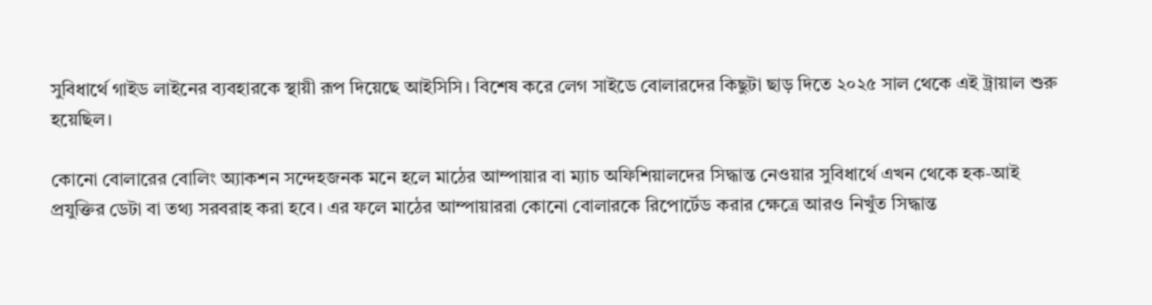সুবিধার্থে গাইড লাইনের ব্যবহারকে স্থায়ী রূপ দিয়েছে আইসিসি। বিশেষ করে লেগ সাইডে বোলারদের কিছুটা ছাড় দিতে ২০২৫ সাল থেকে এই ট্রায়াল শুরু হয়েছিল।

কোনো বোলারের বোলিং অ্যাকশন সন্দেহজনক মনে হলে মাঠের আম্পায়ার বা ম্যাচ অফিশিয়ালদের সিদ্ধান্ত নেওয়ার সুবিধার্থে এখন থেকে হক-আই প্রযুক্তির ডেটা বা তথ্য সরবরাহ করা হবে। এর ফলে মাঠের আম্পায়াররা কোনো বোলারকে রিপোর্টেড করার ক্ষেত্রে আরও নিখুঁত সিদ্ধান্ত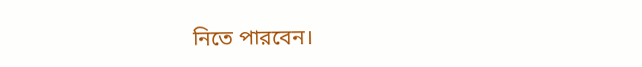নিতে পারবেন।